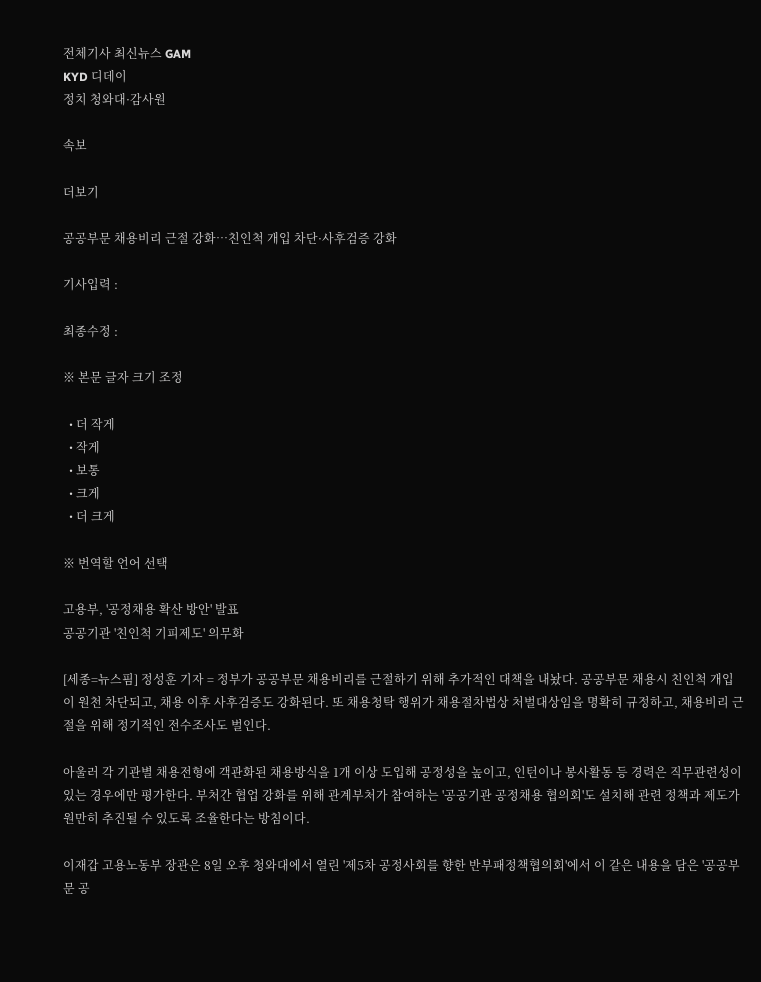전체기사 최신뉴스 GAM
KYD 디데이
정치 청와대·감사원

속보

더보기

공공부문 채용비리 근절 강화…친인척 개입 차단·사후검증 강화

기사입력 :

최종수정 :

※ 본문 글자 크기 조정

  • 더 작게
  • 작게
  • 보통
  • 크게
  • 더 크게

※ 번역할 언어 선택

고용부, '공정채용 확산 방안' 발표
공공기관 '친인척 기피제도' 의무화

[세종=뉴스핌] 정성훈 기자 = 정부가 공공부문 채용비리를 근절하기 위해 추가적인 대책을 내놨다. 공공부문 채용시 친인척 개입이 원천 차단되고, 채용 이후 사후검증도 강화된다. 또 채용청탁 행위가 채용절차법상 처벌대상임을 명확히 규정하고, 채용비리 근절을 위해 정기적인 전수조사도 벌인다.

아울러 각 기관별 채용전형에 객관화된 채용방식을 1개 이상 도입해 공정성을 높이고, 인턴이나 봉사활동 등 경력은 직무관련성이 있는 경우에만 평가한다. 부처간 협업 강화를 위해 관계부처가 참여하는 '공공기관 공정채용 협의회'도 설치해 관련 정책과 제도가 원만히 추진될 수 있도록 조율한다는 방침이다.

이재갑 고용노동부 장관은 8일 오후 청와대에서 열린 '제5차 공정사회를 향한 반부패정책협의회'에서 이 같은 내용을 담은 '공공부문 공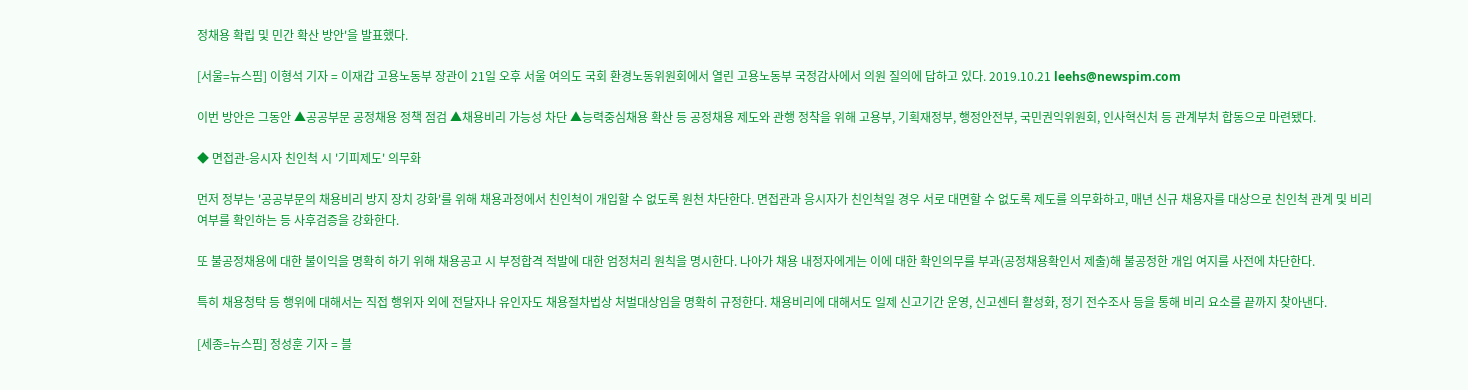정채용 확립 및 민간 확산 방안'을 발표했다.

[서울=뉴스핌] 이형석 기자 = 이재갑 고용노동부 장관이 21일 오후 서울 여의도 국회 환경노동위원회에서 열린 고용노동부 국정감사에서 의원 질의에 답하고 있다. 2019.10.21 leehs@newspim.com

이번 방안은 그동안 ▲공공부문 공정채용 정책 점검 ▲채용비리 가능성 차단 ▲능력중심채용 확산 등 공정채용 제도와 관행 정착을 위해 고용부, 기획재정부, 행정안전부, 국민권익위원회, 인사혁신처 등 관계부처 합동으로 마련됐다.

◆ 면접관-응시자 친인척 시 '기피제도' 의무화

먼저 정부는 '공공부문의 채용비리 방지 장치 강화'를 위해 채용과정에서 친인척이 개입할 수 없도록 원천 차단한다. 면접관과 응시자가 친인척일 경우 서로 대면할 수 없도록 제도를 의무화하고, 매년 신규 채용자를 대상으로 친인척 관계 및 비리 여부를 확인하는 등 사후검증을 강화한다.

또 불공정채용에 대한 불이익을 명확히 하기 위해 채용공고 시 부정합격 적발에 대한 엄정처리 원칙을 명시한다. 나아가 채용 내정자에게는 이에 대한 확인의무를 부과(공정채용확인서 제출)해 불공정한 개입 여지를 사전에 차단한다.

특히 채용청탁 등 행위에 대해서는 직접 행위자 외에 전달자나 유인자도 채용절차법상 처벌대상임을 명확히 규정한다. 채용비리에 대해서도 일제 신고기간 운영, 신고센터 활성화, 정기 전수조사 등을 통해 비리 요소를 끝까지 찾아낸다.

[세종=뉴스핌] 정성훈 기자 = 블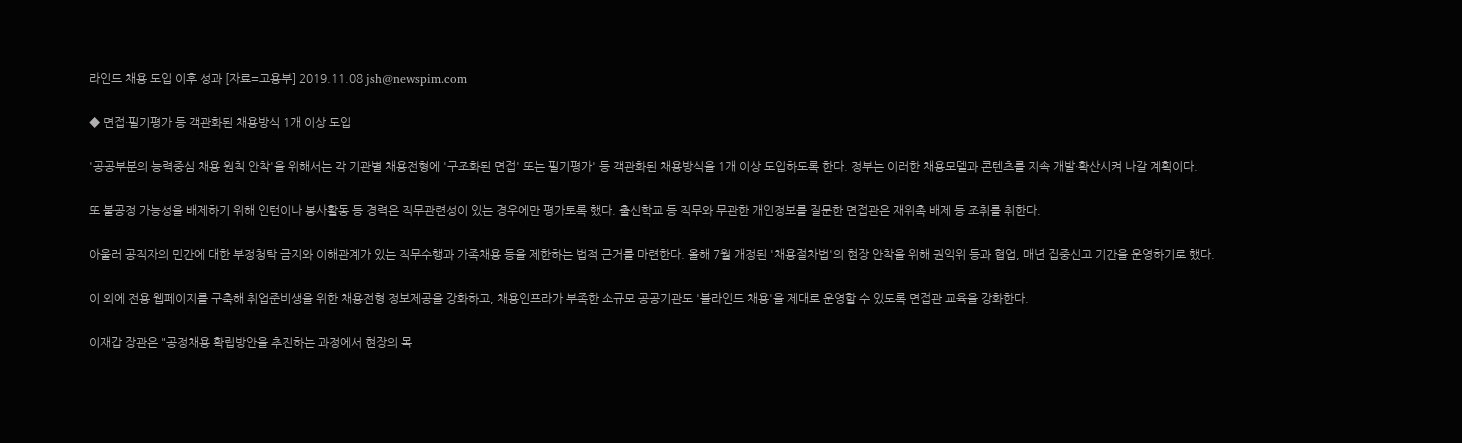라인드 채용 도입 이후 성과 [자료=고용부] 2019.11.08 jsh@newspim.com

◆ 면접·필기평가 등 객관화된 채용방식 1개 이상 도입

'공공부분의 능력중심 채용 원칙 안착'을 위해서는 각 기관별 채용전형에 '구조화된 면접' 또는 필기평가' 등 객관화된 채용방식을 1개 이상 도입하도록 한다. 정부는 이러한 채용모델과 콘텐츠를 지속 개발·확산시켜 나갈 계획이다.

또 불공정 가능성을 배제하기 위해 인턴이나 봉사활동 등 경력은 직무관련성이 있는 경우에만 평가토록 했다. 출신학교 등 직무와 무관한 개인정보를 질문한 면접관은 재위촉 배제 등 조취를 취한다.

아울러 공직자의 민간에 대한 부정청탁 금지와 이해관계가 있는 직무수행과 가족채용 등을 제한하는 법적 근거를 마련한다. 올해 7월 개정된 '채용절차법'의 현장 안착을 위해 권익위 등과 협업, 매년 집중신고 기간을 운영하기로 했다.

이 외에 전용 웹페이지를 구축해 취업준비생을 위한 채용전형 정보제공을 강화하고, 채용인프라가 부족한 소규모 공공기관도 '블라인드 채용'을 제대로 운영할 수 있도록 면접관 교육을 강화한다.

이재갑 장관은 "공정채용 확립방안을 추진하는 과정에서 현장의 목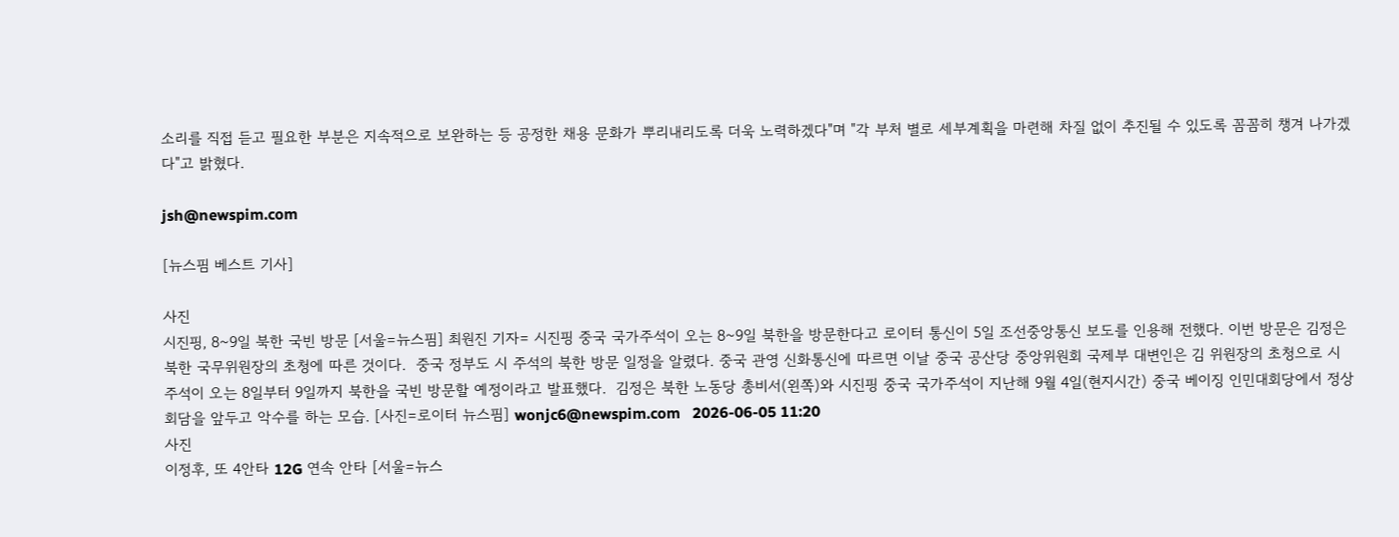소리를 직접 듣고 필요한 부분은 지속적으로 보완하는 등 공정한 채용 문화가 뿌리내리도록 더욱 노력하겠다"며 "각 부처 별로 세부계획을 마련해 차질 없이 추진될 수 있도록 꼼꼼히 챙겨 나가겠다"고 밝혔다.

jsh@newspim.com

[뉴스핌 베스트 기사]

사진
시진핑, 8~9일 북한 국빈 방문 [서울=뉴스핌] 최원진 기자= 시진핑 중국 국가주석이 오는 8~9일 북한을 방문한다고 로이터 통신이 5일 조선중앙통신 보도를 인용해 전했다. 이번 방문은 김정은 북한 국무위원장의 초청에 따른 것이다.  중국 정부도 시 주석의 북한 방문 일정을 알렸다. 중국 관영 신화통신에 따르면 이날 중국 공산당 중앙위원회 국제부 대변인은 김 위원장의 초청으로 시 주석이 오는 8일부터 9일까지 북한을 국빈 방문할 예정이라고 발표했다.  김정은 북한 노동당 총비서(왼쪽)와 시진핑 중국 국가주석이 지난해 9월 4일(현지시간) 중국 베이징 인민대회당에서 정상회담을 앞두고 악수를 하는 모습. [사진=로이터 뉴스핌] wonjc6@newspim.com   2026-06-05 11:20
사진
이정후, 또 4안타 12G 연속 안타 [서울=뉴스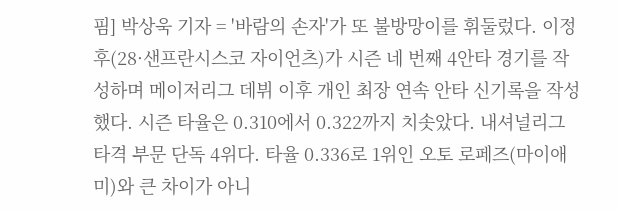핌] 박상욱 기자 = '바람의 손자'가 또 불방망이를 휘둘렀다. 이정후(28·샌프란시스코 자이언츠)가 시즌 네 번째 4안타 경기를 작성하며 메이저리그 데뷔 이후 개인 최장 연속 안타 신기록을 작성했다. 시즌 타율은 0.310에서 0.322까지 치솟았다. 내셔널리그 타격 부문 단독 4위다. 타율 0.336로 1위인 오토 로페즈(마이애미)와 큰 차이가 아니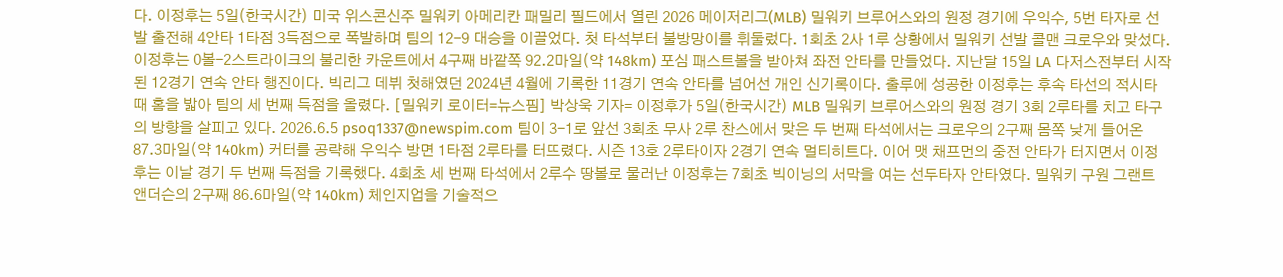다. 이정후는 5일(한국시간) 미국 위스콘신주 밀워키 아메리칸 패밀리 필드에서 열린 2026 메이저리그(MLB) 밀워키 브루어스와의 원정 경기에 우익수, 5번 타자로 선발 출전해 4안타 1타점 3득점으로 폭발하며 팀의 12-9 대승을 이끌었다. 첫 타석부터 불방망이를 휘둘렀다. 1회초 2사 1루 상황에서 밀워키 선발 콜맨 크로우와 맞섰다. 이정후는 0볼-2스트라이크의 불리한 카운트에서 4구째 바깥쪽 92.2마일(약 148km) 포심 패스트볼을 받아쳐 좌전 안타를 만들었다. 지난달 15일 LA 다저스전부터 시작된 12경기 연속 안타 행진이다. 빅리그 데뷔 첫해였던 2024년 4월에 기록한 11경기 연속 안타를 넘어선 개인 신기록이다. 출루에 성공한 이정후는 후속 타선의 적시타 때 홈을 밟아 팀의 세 번째 득점을 올렸다. [밀워키 로이터=뉴스핌] 박상욱 기자= 이정후가 5일(한국시간) MLB 밀워키 브루어스와의 원정 경기 3회 2루타를 치고 타구의 방향을 살피고 있다. 2026.6.5 psoq1337@newspim.com 팀이 3-1로 앞선 3회초 무사 2루 찬스에서 맞은 두 번째 타석에서는 크로우의 2구째 몸쪽 낮게 들어온 87.3마일(약 140km) 커터를 공략해 우익수 방면 1타점 2루타를 터뜨렸다. 시즌 13호 2루타이자 2경기 연속 멀티히트다. 이어 맷 채프먼의 중전 안타가 터지면서 이정후는 이날 경기 두 번째 득점을 기록했다. 4회초 세 번째 타석에서 2루수 땅볼로 물러난 이정후는 7회초 빅이닝의 서막을 여는 선두타자 안타였다. 밀워키 구원 그랜트 앤더슨의 2구째 86.6마일(약 140km) 체인지업을 기술적으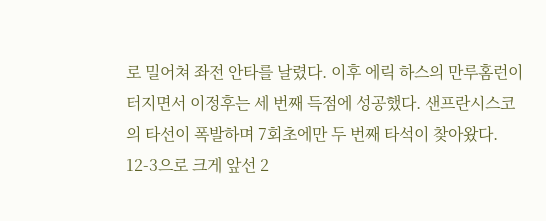로 밀어쳐 좌전 안타를 날렸다. 이후 에릭 하스의 만루홈런이 터지면서 이정후는 세 번째 득점에 성공했다. 샌프란시스코의 타선이 폭발하며 7회초에만 두 번째 타석이 찾아왔다. 12-3으로 크게 앞선 2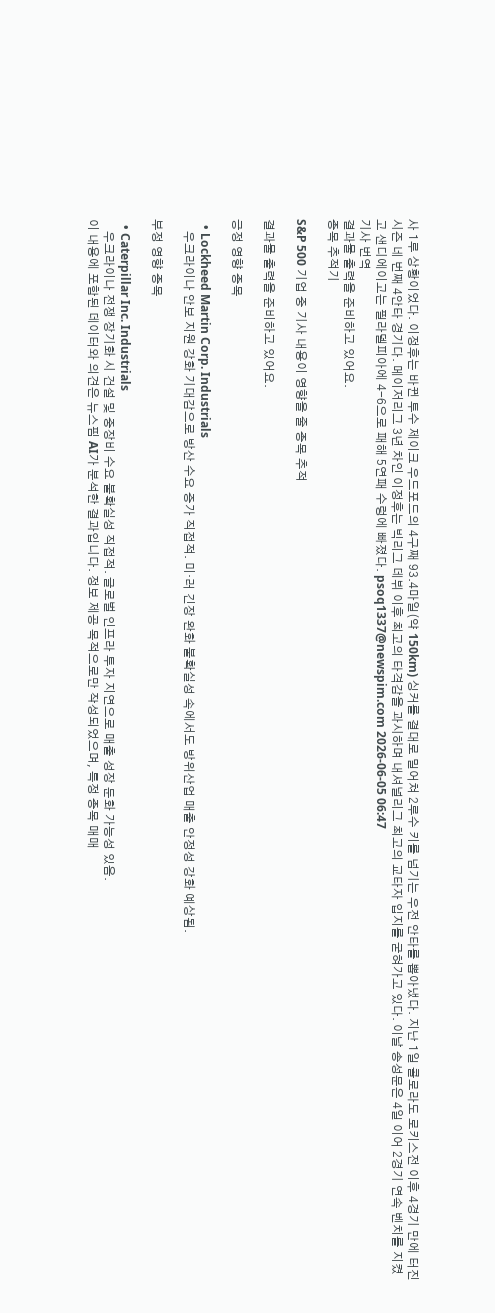사 1루 상황이었다. 이정후는 바뀐 투수 제이크 우드포드의 4구째 93.4마일(약 150km) 싱커를 결대로 밀어쳐 2루수 키를 넘기는 우전 안타를 뽑아냈다. 지난 1일 콜로라도 로키스전 이후 4경기 만에 터진 시즌 네 번째 4안타 경기다. 메이저리그 3년 차인 이정후는 빅리그 데뷔 이후 최고의 타격감을 과시하며 내셔널리그 최고의 교타자 입지를 굳혀가고 있다. 이날 송성문은 4일 이어 2경기 연속 벤치를 지켰고 샌디에이고는 필라델피아에 4-6으로 패해 5연패 수렁에 빠졌다. psoq1337@newspim.com 2026-06-05 06:47
기사 번역
결과물 출력을 준비하고 있어요.
종목 추적기

S&P 500 기업 중 기사 내용이 영향을 줄 종목 추적

결과물 출력을 준비하고 있어요.

긍정 영향 종목

  • Lockheed Martin Corp. Industrials
    우크라이나 안보 지원 강화 기대감으로 방산 수요 증가 직접적. 미·러 긴장 완화 불확실성 속에서도 방위산업 매출 안정성 강화 예상됨.

부정 영향 종목

  • Caterpillar Inc. Industrials
    우크라이나 전쟁 장기화 시 건설 및 중장비 수요 불확실성 직접적. 글로벌 인프라 투자 지연으로 매출 성장 둔화 가능성 있음.
이 내용에 포함된 데이터와 의견은 뉴스핌 AI가 분석한 결과입니다. 정보 제공 목적으로만 작성되었으며, 특정 종목 매매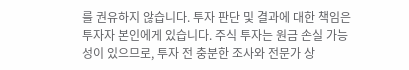를 권유하지 않습니다. 투자 판단 및 결과에 대한 책임은 투자자 본인에게 있습니다. 주식 투자는 원금 손실 가능성이 있으므로, 투자 전 충분한 조사와 전문가 상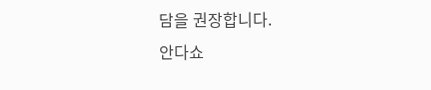담을 권장합니다.
안다쇼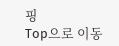핑
Top으로 이동